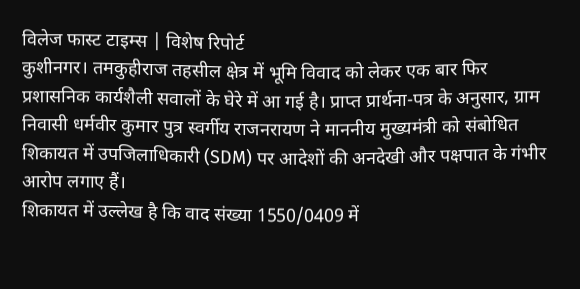विलेज फास्ट टाइम्स | विशेष रिपोर्ट
कुशीनगर। तमकुहीराज तहसील क्षेत्र में भूमि विवाद को लेकर एक बार फिर प्रशासनिक कार्यशैली सवालों के घेरे में आ गई है। प्राप्त प्रार्थना-पत्र के अनुसार, ग्राम निवासी धर्मवीर कुमार पुत्र स्वर्गीय राजनरायण ने माननीय मुख्यमंत्री को संबोधित शिकायत में उपजिलाधिकारी (SDM) पर आदेशों की अनदेखी और पक्षपात के गंभीर आरोप लगाए हैं।
शिकायत में उल्लेख है कि वाद संख्या 1550/0409 में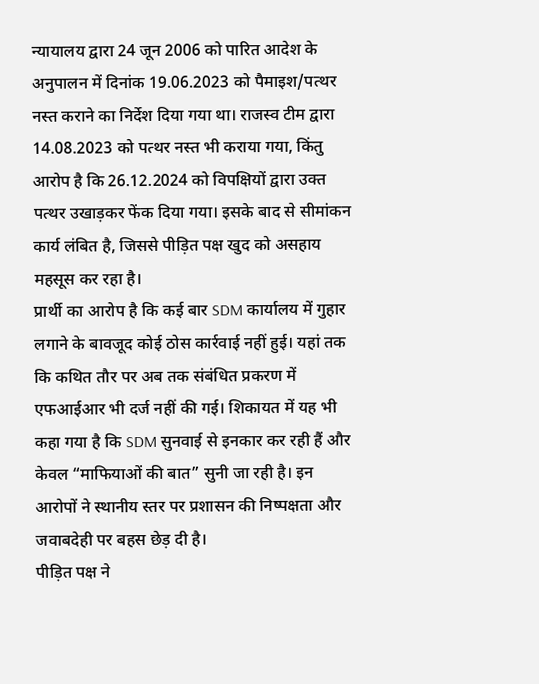न्यायालय द्वारा 24 जून 2006 को पारित आदेश के अनुपालन में दिनांक 19.06.2023 को पैमाइश/पत्थर नस्त कराने का निर्देश दिया गया था। राजस्व टीम द्वारा 14.08.2023 को पत्थर नस्त भी कराया गया, किंतु आरोप है कि 26.12.2024 को विपक्षियों द्वारा उक्त पत्थर उखाड़कर फेंक दिया गया। इसके बाद से सीमांकन कार्य लंबित है, जिससे पीड़ित पक्ष खुद को असहाय महसूस कर रहा है।
प्रार्थी का आरोप है कि कई बार SDM कार्यालय में गुहार लगाने के बावजूद कोई ठोस कार्रवाई नहीं हुई। यहां तक कि कथित तौर पर अब तक संबंधित प्रकरण में एफआईआर भी दर्ज नहीं की गई। शिकायत में यह भी कहा गया है कि SDM सुनवाई से इनकार कर रही हैं और केवल “माफियाओं की बात” सुनी जा रही है। इन आरोपों ने स्थानीय स्तर पर प्रशासन की निष्पक्षता और जवाबदेही पर बहस छेड़ दी है।
पीड़ित पक्ष ने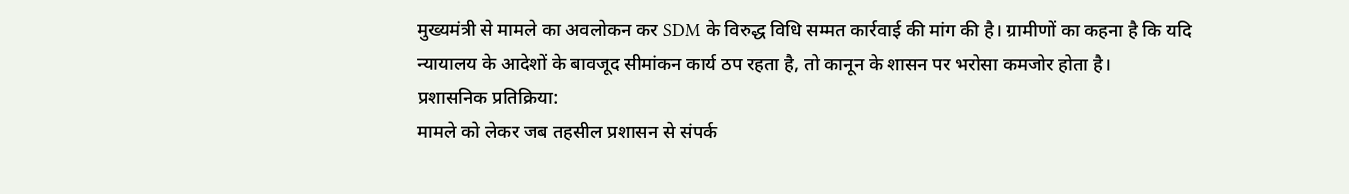मुख्यमंत्री से मामले का अवलोकन कर SDM के विरुद्ध विधि सम्मत कार्रवाई की मांग की है। ग्रामीणों का कहना है कि यदि न्यायालय के आदेशों के बावजूद सीमांकन कार्य ठप रहता है, तो कानून के शासन पर भरोसा कमजोर होता है।
प्रशासनिक प्रतिक्रिया:
मामले को लेकर जब तहसील प्रशासन से संपर्क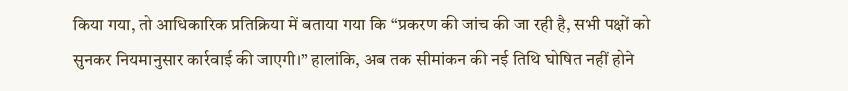किया गया, तो आधिकारिक प्रतिक्रिया में बताया गया कि “प्रकरण की जांच की जा रही है, सभी पक्षों को सुनकर नियमानुसार कार्रवाई की जाएगी।” हालांकि, अब तक सीमांकन की नई तिथि घोषित नहीं होने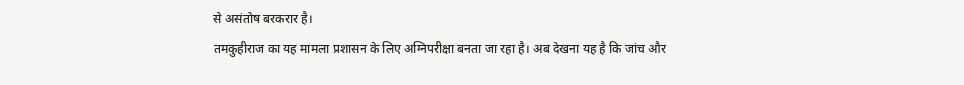से असंतोष बरकरार है।
तमकुहीराज का यह मामला प्रशासन के लिए अग्निपरीक्षा बनता जा रहा है। अब देखना यह है कि जांच और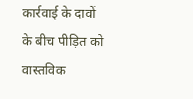कार्रवाई के दावों के बीच पीड़ित को वास्तविक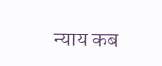न्याय कब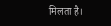मिलता है।